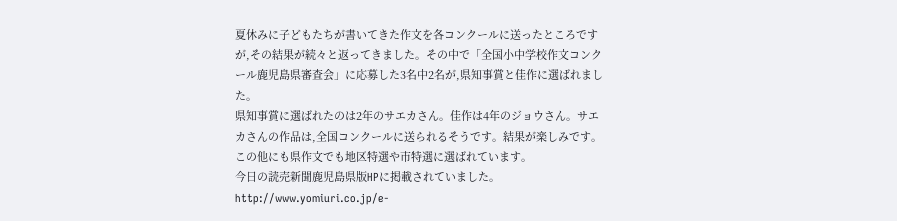夏休みに子どもたちが書いてきた作文を各コンクールに送ったところですが,その結果が続々と返ってきました。その中で「全国小中学校作文コンクール鹿児島県審査会」に応募した3名中2名が,県知事賞と佳作に選ばれました。
県知事賞に選ばれたのは2年のサエカさん。佳作は4年のジョウさん。サエカさんの作品は,全国コンクールに送られるそうです。結果が楽しみです。この他にも県作文でも地区特選や市特選に選ばれています。
今日の読売新聞鹿児島県版HPに掲載されていました。
http://www.yomiuri.co.jp/e-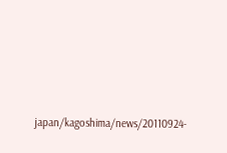japan/kagoshima/news/20110924-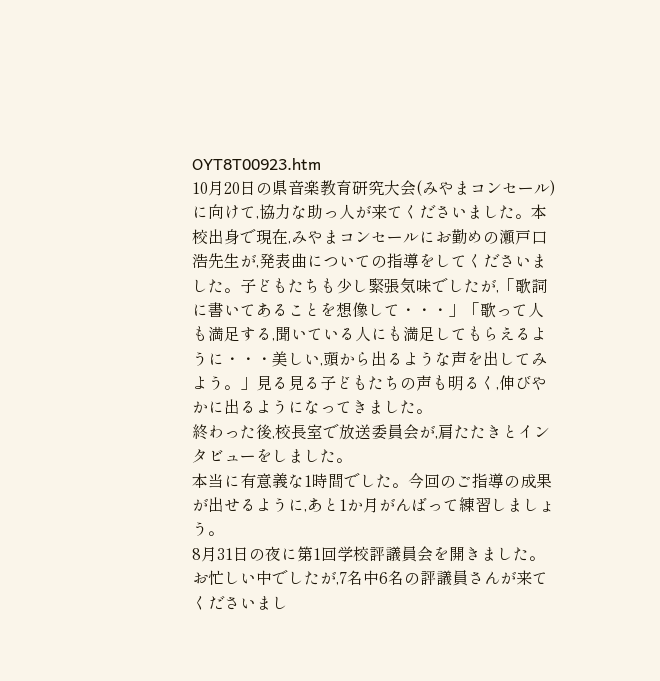OYT8T00923.htm
10月20日の県音楽教育研究大会(みやまコンセール)に向けて,協力な助っ人が来てくださいました。本校出身で現在,みやまコンセールにお勤めの瀬戸口浩先生が,発表曲についての指導をしてくださいました。子どもたちも少し緊張気味でしたが,「歌詞に書いてあることを想像して・・・」「歌って人も満足する,聞いている人にも満足してもらえるように・・・美しい,頭から出るような声を出してみよう。」見る見る子どもたちの声も明るく,伸びやかに出るようになってきました。
終わった後,校長室で放送委員会が,肩たたきとインタビューをしました。
本当に有意義な1時間でした。今回のご指導の成果が出せるように,あと1か月がんばって練習しましょう。
8月31日の夜に第1回学校評議員会を開きました。お忙しい中でしたが,7名中6名の評議員さんが来てくださいまし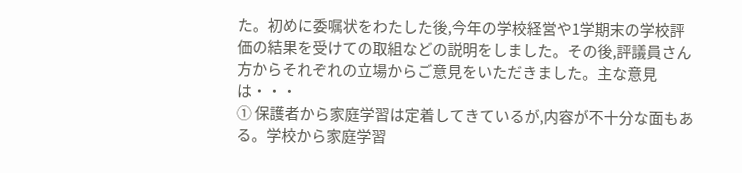た。初めに委嘱状をわたした後,今年の学校経営や1学期末の学校評価の結果を受けての取組などの説明をしました。その後,評議員さん方からそれぞれの立場からご意見をいただきました。主な意見は・・・
① 保護者から家庭学習は定着してきているが,内容が不十分な面もある。学校から家庭学習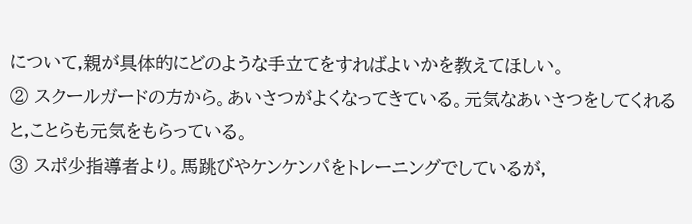について,親が具体的にどのような手立てをすればよいかを教えてほしい。
② スクールガードの方から。あいさつがよくなってきている。元気なあいさつをしてくれると,ことらも元気をもらっている。
③ スポ少指導者より。馬跳びやケンケンパをトレーニングでしているが,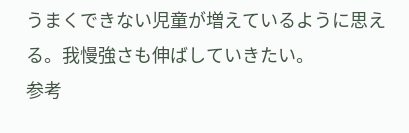うまくできない児童が増えているように思える。我慢強さも伸ばしていきたい。
参考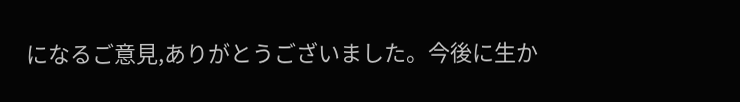になるご意見,ありがとうございました。今後に生か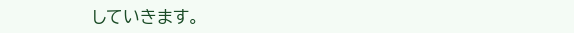していきます。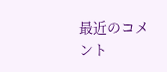最近のコメント